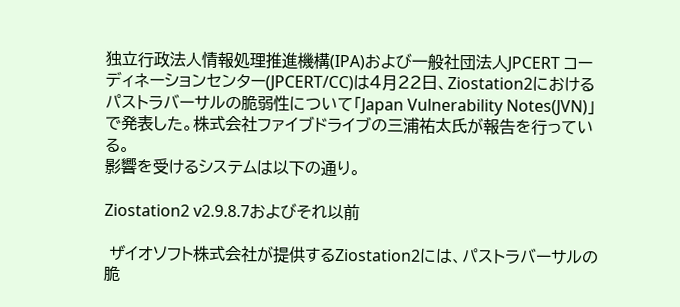独立行政法人情報処理推進機構(IPA)および一般社団法人JPCERT コーディネーションセンター(JPCERT/CC)は4月22日、Ziostation2におけるパストラバーサルの脆弱性について「Japan Vulnerability Notes(JVN)」で発表した。株式会社ファイブドライブの三浦祐太氏が報告を行っている。
影響を受けるシステムは以下の通り。

Ziostation2 v2.9.8.7およびそれ以前

 ザイオソフト株式会社が提供するZiostation2には、パストラバーサルの脆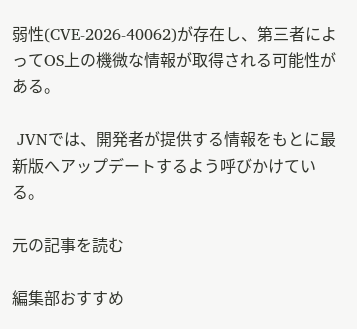弱性(CVE-2026-40062)が存在し、第三者によってOS上の機微な情報が取得される可能性がある。

 JVNでは、開発者が提供する情報をもとに最新版へアップデートするよう呼びかけている。

元の記事を読む

編集部おすすめ